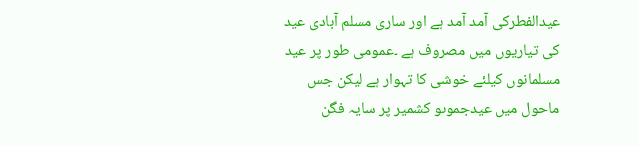عیدالفطرکی آمد آمد ہے اور ساری مسلم آبادی عید کی تیاریوں میں مصروف ہے ۔عمومی طور پر عید مسلمانوں کیلئے خوشی کا تہوار ہے لیکن جس ماحول میں عیدجموںو کشمیر پر سایہ فگن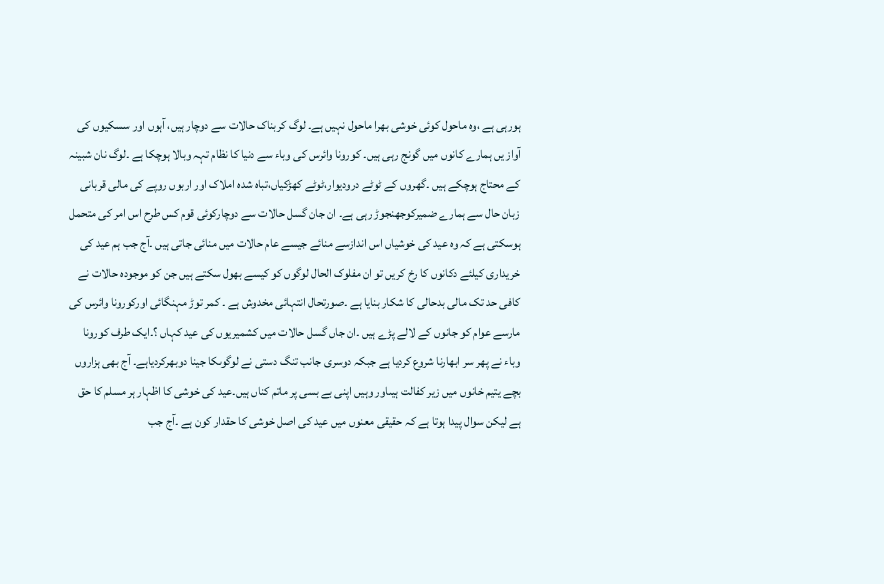ہورہی ہے ،وہ ماحول کوئی خوشی بھرا ماحول نہیں ہے۔ لوگ کربناک حالات سے دوچار ہیں، آہوں اور سسکیوں کی آواز یں ہمارے کانوں میں گونج رہی ہیں۔ کورونا وائرس کی وباء سے دنیا کا نظام تہہ وبالا ہوچکا ہے ۔لوگ نان شبینہ کے محتاج ہوچکے ہیں ۔گھروں کے ٹوٹے درودیوار،ٹوٹے کھڑکیاں،تباہ شدہ املاک اور اربوں روپے کی مالی قربانی زبان حال سے ہمارے ضمیرکوجھنجوڑ رہی ہے۔ ان جان گسل حالات سے دوچارکوئی قوم کس طرح اس امر کی متحمل ہوسکتی ہے کہ وہ عید کی خوشیاں اس اندازسے منائے جیسے عام حالات میں منائی جاتی ہیں ۔آج جب ہم عید کی خریداری کیلئے دکانوں کا رخ کریں تو ان مفلوک الحال لوگوں کو کیسے بھول سکتے ہیں جن کو موجودہ حالات نے کافی حد تک مالی بدحالی کا شکار بنایا ہے ۔صورتحال انتہائی مخدوش ہے ۔ کمر توڑ مہنگائی اورکورونا وائرس کی مارسے عوام کو جانوں کے لالے پڑے ہیں ۔ان جاں گسل حالات میں کشمیریوں کی عید کہاں ؟۔ایک طرف کورونا وباء نے پھر سر ابھارنا شروع کردیا ہے جبکہ دوسری جانب تنگ دستی نے لوگوںکا جینا دوبھرکردیاہے۔ آج بھی ہزاروں بچے یتیم خانوں میں زیر کفالت ہیںاور وہیں اپنی بے بسی پر ماتم کناں ہیں۔عید کی خوشی کا اظہار ہر مسلم کا حق ہے لیکن سوال پیدا ہوتا ہے کہ حقیقی معنوں میں عید کی اصل خوشی کا حقدار کون ہے ۔آج جب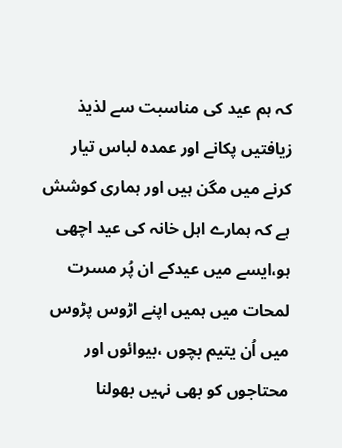کہ ہم عید کی مناسبت سے لذیذ زیافتیں پکانے اور عمدہ لباس تیار کرنے میں مگن ہیں اور ہماری کوشش ہے کہ ہمارے اہل خانہ کی عید اچھی ہو،ایسے میں عیدکے ان پُر مسرت لمحات میں ہمیں اپنے اڑوس پڑوس میں اُن یتیم بچوں ،بیوائوں اور محتاجوں کو بھی نہیں بھولنا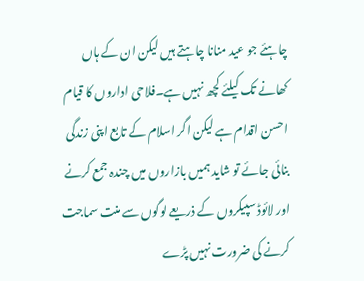چاہئے جو عید منانا چاہتے ہیں لیکن ان کے ہاں کھانے تک کیلئے کچھ نہیں ہے۔فلاحی اداروں کا قیام احسن اقدام ہے لیکن اگر اسلام کے تابع اپنی زندگی بنائی جائے تو شاید ہمیں بازاروں میں چندہ جمع کرنے اور لائوڈ سپیکروں کے ذریعے لوگوں سے منت سماجت کرنے کی ضرورت نہیں پڑے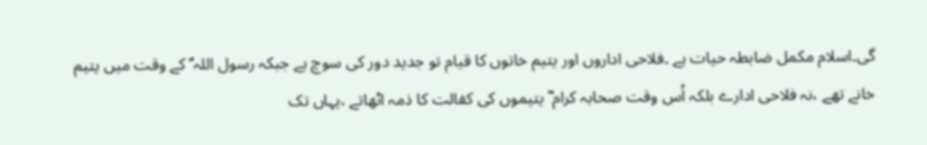گی۔اسلام مکمل ضابطہ حیات ہے ۔فلاحی اداروں اور یتیم خاتوں کا قیام تو جدید دور کی سوچ ہے جبکہ رسول اللہ ؐ کے وقت میں یتیم خانے تھے ،نہ فلاحی ادارے بلکہ اُس وقت صحابہ کرام ؓ یتیموں کی کفالت کا ذمہ اٹھاتے ،یہاں تک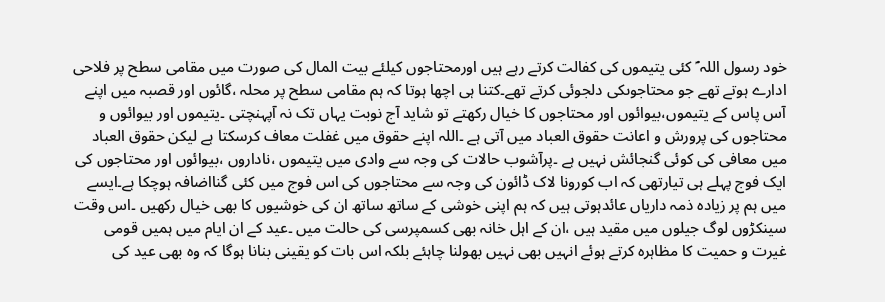خود رسول اللہ ؐ کئی یتیموں کی کفالت کرتے رہے ہیں اورمحتاجوں کیلئے بیت المال کی صورت میں مقامی سطح پر فلاحی ادارے ہوتے تھے جو محتاجوںکی دلجوئی کرتے تھے۔کتنا ہی اچھا ہوتا کہ ہم مقامی سطح پر محلہ ،گائوں اور قصبہ میں اپنے آس پاس کے یتیموں،بیوائوں اور محتاجوں کا خیال رکھتے تو شاید آج نوبت یہاں تک نہ آپہنچتی ۔یتیموں اور بیوائوں و محتاجوں کی پرورش و اعانت حقوق العباد میں آتی ہے ۔اللہ اپنے حقوق میں غفلت معاف کرسکتا ہے لیکن حقوق العباد میں معافی کی کوئی گنجائش نہیں ہے ۔پرآشوب حالات کی وجہ سے وادی میں یتیموں ،ناداروں ،بیوائوں اور محتاجوں کی ایک فوج پہلے ہی تیارتھی کہ اب کورونا لاک ڈائون کی وجہ سے محتاجوں کی اس فوج میں کئی گنااضافہ ہوچکا ہے۔ایسے میں ہم پر زیادہ ذمہ داریاں عائدہوتی ہیں کہ ہم اپنی خوشی کے ساتھ ساتھ ان کی خوشیوں کا بھی خیال رکھیں ۔اس وقت سینکڑوں لوگ جیلوں میں مقید ہیں ،ان کے اہل خانہ بھی کسمپرسی کی حالت میں ۔عید کے ان ایام میں ہمیں قومی غیرت و حمیت کا مظاہرہ کرتے ہوئے انہیں بھی نہیں بھولنا چاہئے بلکہ اس بات کو یقینی بنانا ہوگا کہ وہ بھی عید کی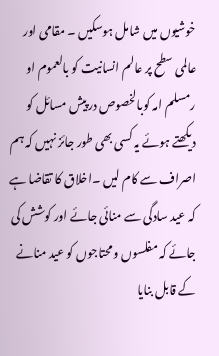خوشیوں میں شامل ہوسکیں ۔ مقامی اور عالمی سطح پر عالم انسانیت کو بالعموم او رمسلم امہ کوبالخصوص درپیش مسائل کو دیکھتے ہوئے یہ کسی بھی طور جائز نہیں کہ ہم اصراف سے کام لیں ۔اخلاق کا تقاضا ہے کہ عید سادگی سے منائی جائے اور کوشش کی جائے کہ مفلسوں و محتاجوں کو عید منانے کے قابل بنایا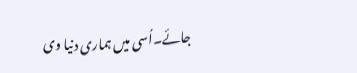جائے۔اُسی میں ہماری دنیا وی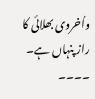واُخروی بھلائی کا راز پنہاں ہے۔
۔۔۔۔